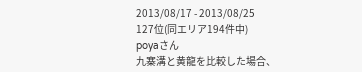2013/08/17 - 2013/08/25
127位(同エリア194件中)
poyaさん
九寨溝と黄龍を比較した場合、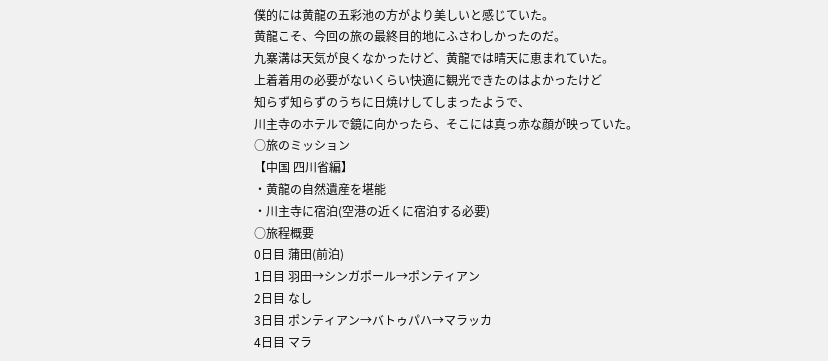僕的には黄龍の五彩池の方がより美しいと感じていた。
黄龍こそ、今回の旅の最終目的地にふさわしかったのだ。
九寨溝は天気が良くなかったけど、黄龍では晴天に恵まれていた。
上着着用の必要がないくらい快適に観光できたのはよかったけど
知らず知らずのうちに日焼けしてしまったようで、
川主寺のホテルで鏡に向かったら、そこには真っ赤な顔が映っていた。
○旅のミッション
【中国 四川省編】
・黄龍の自然遺産を堪能
・川主寺に宿泊(空港の近くに宿泊する必要)
○旅程概要
0日目 蒲田(前泊)
1日目 羽田→シンガポール→ポンティアン
2日目 なし
3日目 ポンティアン→バトゥパハ→マラッカ
4日目 マラ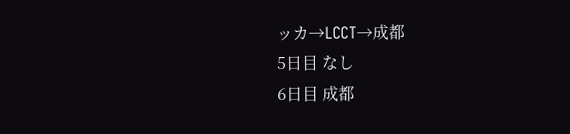ッカ→LCCT→成都
5日目 なし
6日目 成都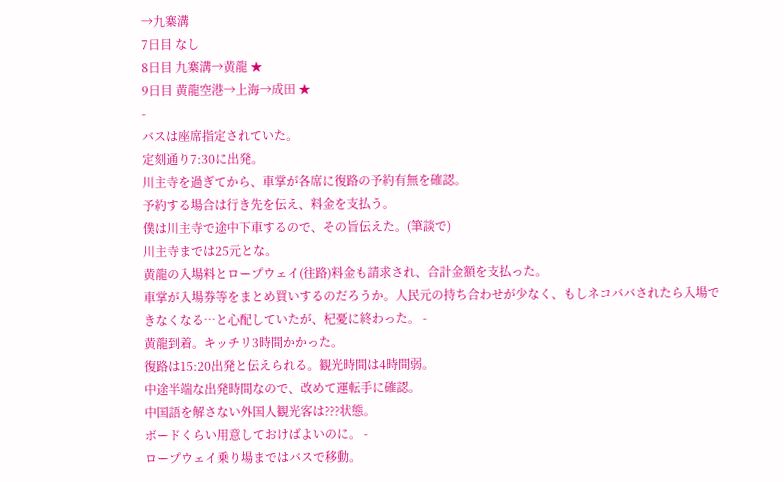→九寨溝
7日目 なし
8日目 九寨溝→黄龍 ★
9日目 黄龍空港→上海→成田 ★
-
バスは座席指定されていた。
定刻通り7:30に出発。
川主寺を過ぎてから、車掌が各席に復路の予約有無を確認。
予約する場合は行き先を伝え、料金を支払う。
僕は川主寺で途中下車するので、その旨伝えた。(筆談で)
川主寺までは25元とな。
黄龍の入場料とロープウェイ(往路)料金も請求され、合計金額を支払った。
車掌が入場券等をまとめ買いするのだろうか。人民元の持ち合わせが少なく、もしネコババされたら入場できなくなる…と心配していたが、杞憂に終わった。 -
黄龍到着。キッチリ3時間かかった。
復路は15:20出発と伝えられる。観光時間は4時間弱。
中途半端な出発時間なので、改めて運転手に確認。
中国語を解さない外国人観光客は???状態。
ボードくらい用意しておけばよいのに。 -
ロープウェイ乗り場まではバスで移動。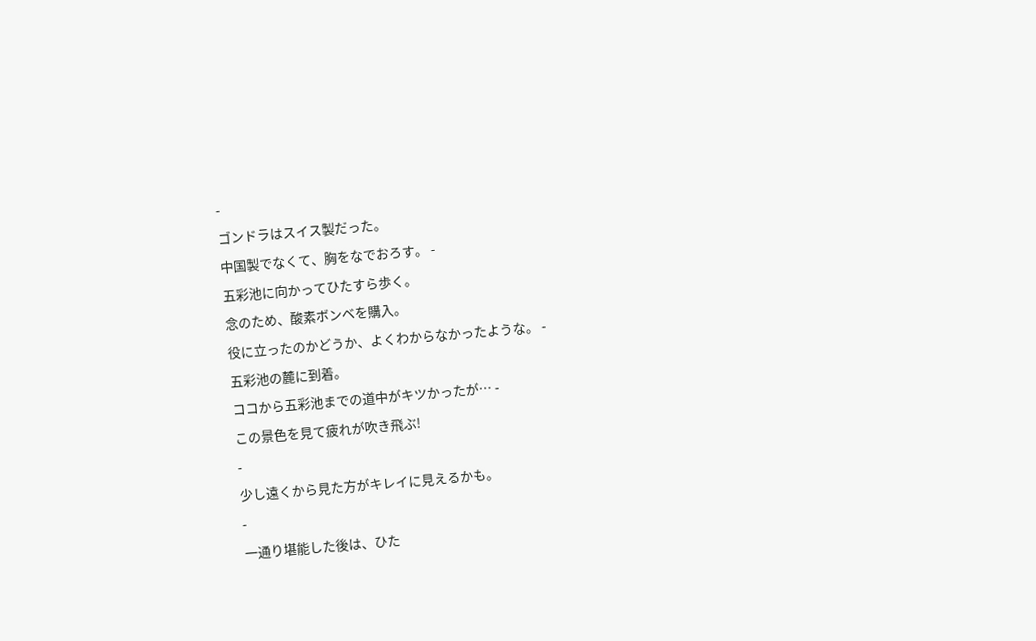-
ゴンドラはスイス製だった。
中国製でなくて、胸をなでおろす。 -
五彩池に向かってひたすら歩く。
念のため、酸素ボンベを購入。
役に立ったのかどうか、よくわからなかったような。 -
五彩池の麓に到着。
ココから五彩池までの道中がキツかったが… -
この景色を見て疲れが吹き飛ぶ!
-
少し遠くから見た方がキレイに見えるかも。
-
一通り堪能した後は、ひた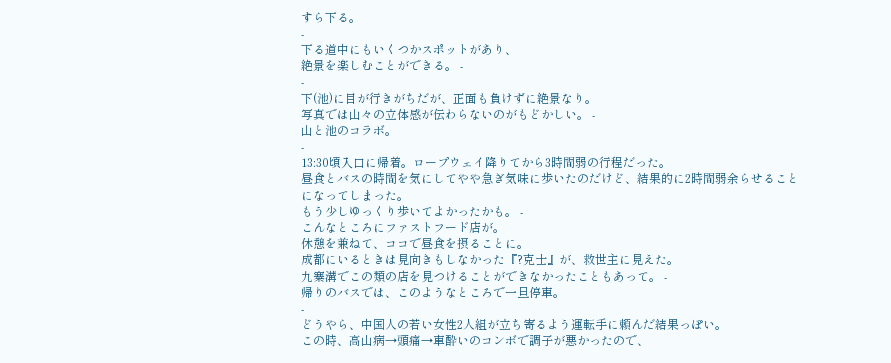すら下る。
-
下る道中にもいくつかスポットがあり、
絶景を楽しむことができる。 -
-
下(池)に目が行きがちだが、正面も負けずに絶景なり。
写真では山々の立体感が伝わらないのがもどかしい。 -
山と池のコラボ。
-
13:30頃入口に帰着。ロープウェイ降りてから3時間弱の行程だった。
昼食とバスの時間を気にしてやや急ぎ気味に歩いたのだけど、結果的に2時間弱余らせることになってしまった。
もう少しゆっくり歩いてよかったかも。 -
こんなところにファストフード店が。
休憩を兼ねて、ココで昼食を摂ることに。
成都にいるときは見向きもしなかった『?克士』が、救世主に見えた。
九寨溝でこの類の店を見つけることができなかったこともあって。 -
帰りのバスでは、このようなところで一旦停車。
-
どうやら、中国人の若い女性2人組が立ち寄るよう運転手に頼んだ結果っぽい。
この時、高山病→頭痛→車酔いのコンボで調子が悪かったので、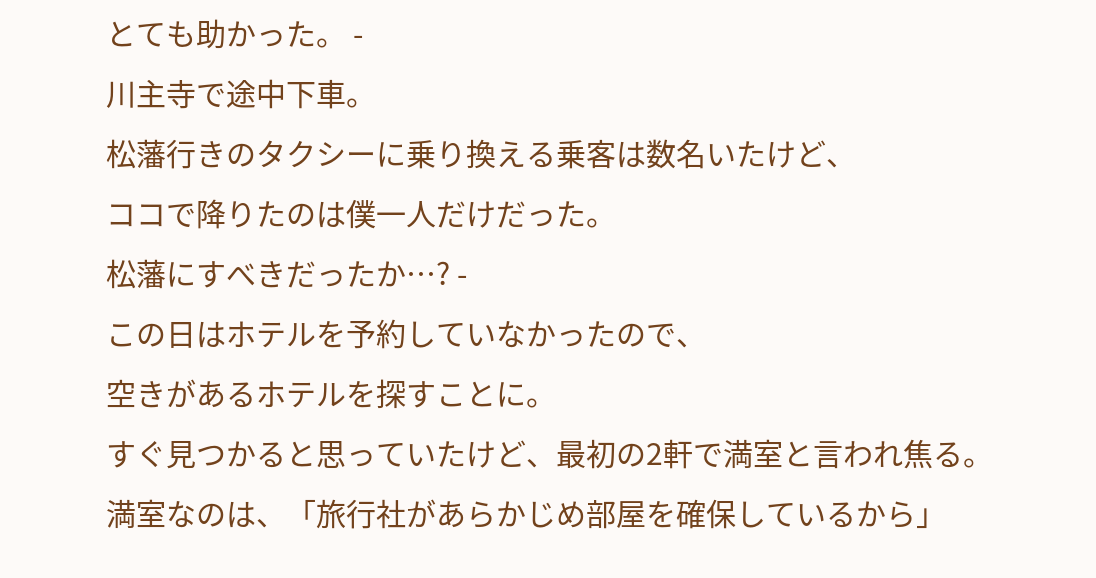とても助かった。 -
川主寺で途中下車。
松藩行きのタクシーに乗り換える乗客は数名いたけど、
ココで降りたのは僕一人だけだった。
松藩にすべきだったか…? -
この日はホテルを予約していなかったので、
空きがあるホテルを探すことに。
すぐ見つかると思っていたけど、最初の2軒で満室と言われ焦る。
満室なのは、「旅行社があらかじめ部屋を確保しているから」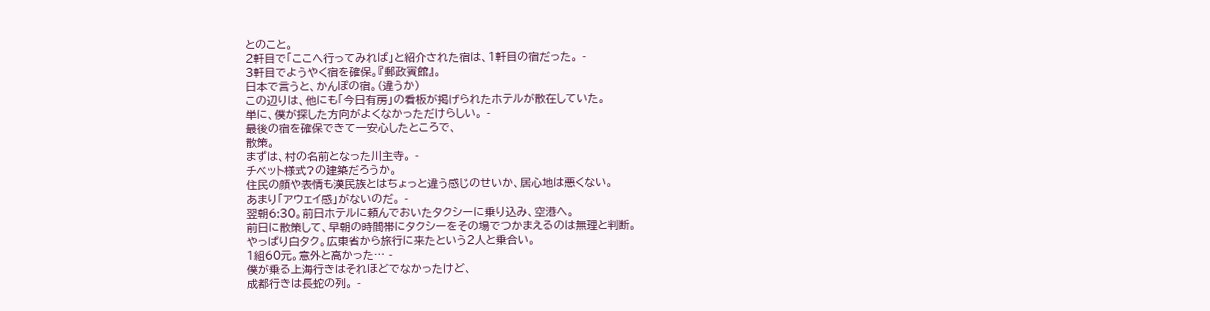とのこと。
2軒目で「ここへ行ってみれば」と紹介された宿は、1軒目の宿だった。 -
3軒目でようやく宿を確保。『郵政賓館』。
日本で言うと、かんぽの宿。(違うか)
この辺りは、他にも「今日有房」の看板が掲げられたホテルが散在していた。
単に、僕が探した方向がよくなかっただけらしい。 -
最後の宿を確保できて一安心したところで、
散策。
まずは、村の名前となった川主寺。 -
チベット様式?の建築だろうか。
住民の顔や表情も漢民族とはちょっと違う感じのせいか、居心地は悪くない。
あまり「アウェイ感」がないのだ。 -
翌朝6:30。前日ホテルに頼んでおいたタクシーに乗り込み、空港へ。
前日に散策して、早朝の時間帯にタクシーをその場でつかまえるのは無理と判断。
やっぱり白タク。広東省から旅行に来たという2人と乗合い。
1組60元。意外と高かった… -
僕が乗る上海行きはそれほどでなかったけど、
成都行きは長蛇の列。 -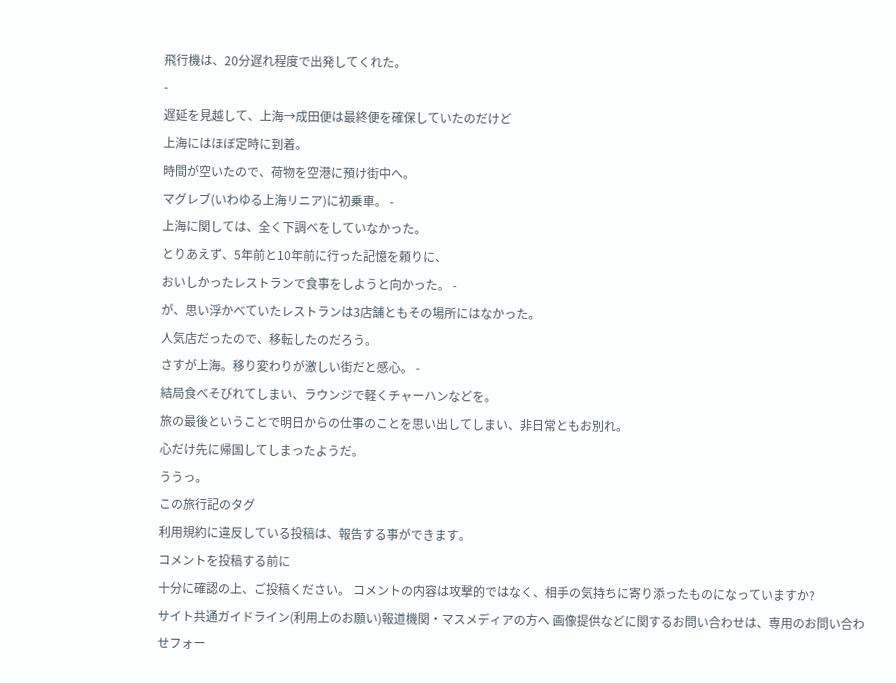飛行機は、20分遅れ程度で出発してくれた。
-
遅延を見越して、上海→成田便は最終便を確保していたのだけど
上海にはほぼ定時に到着。
時間が空いたので、荷物を空港に預け街中へ。
マグレブ(いわゆる上海リニア)に初乗車。 -
上海に関しては、全く下調べをしていなかった。
とりあえず、5年前と10年前に行った記憶を頼りに、
おいしかったレストランで食事をしようと向かった。 -
が、思い浮かべていたレストランは3店舗ともその場所にはなかった。
人気店だったので、移転したのだろう。
さすが上海。移り変わりが激しい街だと感心。 -
結局食べそびれてしまい、ラウンジで軽くチャーハンなどを。
旅の最後ということで明日からの仕事のことを思い出してしまい、非日常ともお別れ。
心だけ先に帰国してしまったようだ。
ううっ。
この旅行記のタグ
利用規約に違反している投稿は、報告する事ができます。
コメントを投稿する前に
十分に確認の上、ご投稿ください。 コメントの内容は攻撃的ではなく、相手の気持ちに寄り添ったものになっていますか?
サイト共通ガイドライン(利用上のお願い)報道機関・マスメディアの方へ 画像提供などに関するお問い合わせは、専用のお問い合わせフォー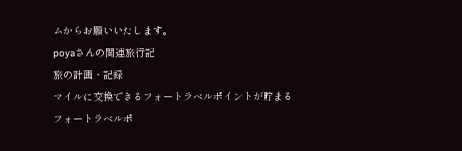ムからお願いいたします。
poyaさんの関連旅行記
旅の計画・記録
マイルに交換できるフォートラベルポイントが貯まる
フォートラベルポ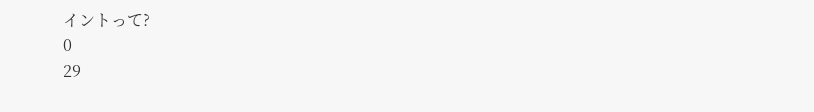イントって?
0
29